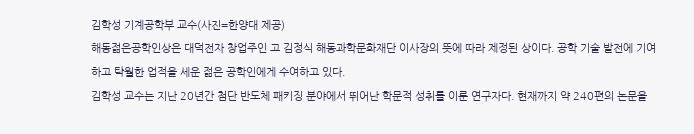김학성 기계공학부 교수(사진=한양대 제공)
해동젊은공학인상은 대덕전자 창업주인 고 김정식 해동과학문화재단 이사장의 뜻에 따라 제정된 상이다. 공학 기술 발전에 기여하고 탁월한 업적을 세운 젊은 공학인에게 수여하고 있다.
김학성 교수는 지난 20년간 첨단 반도체 패키징 분야에서 뛰어난 학문적 성취를 이룬 연구자다. 현재까지 약 240편의 논문을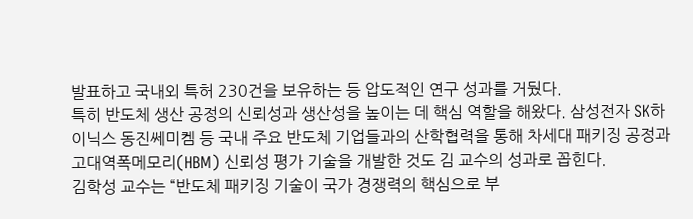발표하고 국내외 특허 230건을 보유하는 등 압도적인 연구 성과를 거뒀다.
특히 반도체 생산 공정의 신뢰성과 생산성을 높이는 데 핵심 역할을 해왔다. 삼성전자 SK하이닉스 동진쎄미켐 등 국내 주요 반도체 기업들과의 산학협력을 통해 차세대 패키징 공정과 고대역폭메모리(HBM) 신뢰성 평가 기술을 개발한 것도 김 교수의 성과로 꼽힌다.
김학성 교수는 “반도체 패키징 기술이 국가 경쟁력의 핵심으로 부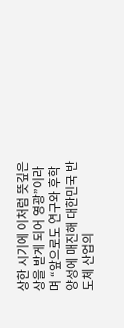상한 시기에 이처럼 뜻깊은 상을 받게 되어 영광”이라며 “앞으로도 연구와 후학 양성에 매진해 대한민국 반도체 산업의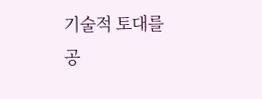기술적 토대를 공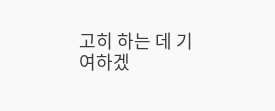고히 하는 데 기여하겠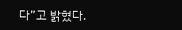다”고 밝혔다.